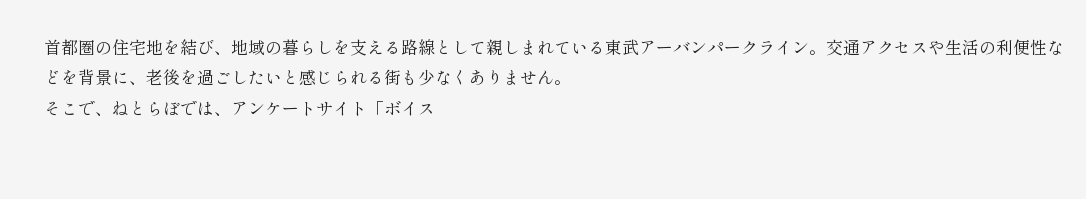首都圏の住宅地を結び、地域の暮らしを支える路線として親しまれている東武アーバンパークライン。交通アクセスや生活の利便性などを背景に、老後を過ごしたいと感じられる街も少なくありません。
そこで、ねとらぼでは、アンケートサイト「ボイス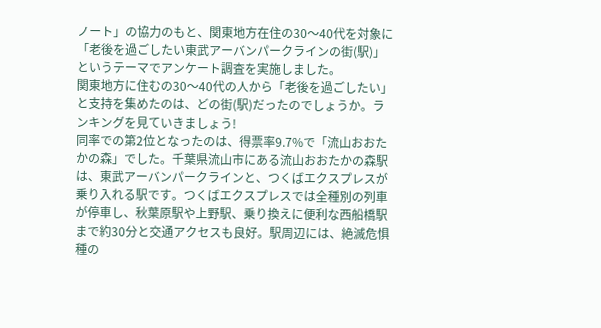ノート」の協力のもと、関東地方在住の30〜40代を対象に「老後を過ごしたい東武アーバンパークラインの街(駅)」というテーマでアンケート調査を実施しました。
関東地方に住むの30〜40代の人から「老後を過ごしたい」と支持を集めたのは、どの街(駅)だったのでしょうか。ランキングを見ていきましょう!
同率での第2位となったのは、得票率9.7%で「流山おおたかの森」でした。千葉県流山市にある流山おおたかの森駅は、東武アーバンパークラインと、つくばエクスプレスが乗り入れる駅です。つくばエクスプレスでは全種別の列車が停車し、秋葉原駅や上野駅、乗り換えに便利な西船橋駅まで約30分と交通アクセスも良好。駅周辺には、絶滅危惧種の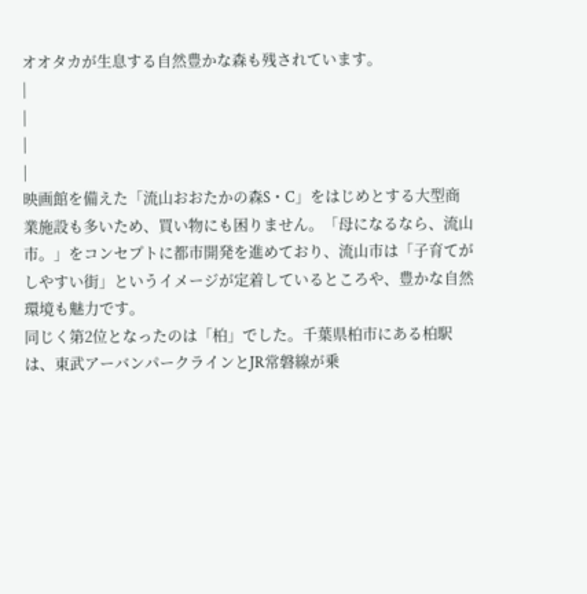オオタカが生息する自然豊かな森も残されています。
|
|
|
|
映画館を備えた「流山おおたかの森S・C」をはじめとする大型商業施設も多いため、買い物にも困りません。「母になるなら、流山市。」をコンセプトに都市開発を進めており、流山市は「子育てがしやすい街」というイメージが定着しているところや、豊かな自然環境も魅力です。
同じく第2位となったのは「柏」でした。千葉県柏市にある柏駅は、東武アーバンパークラインとJR常磐線が乗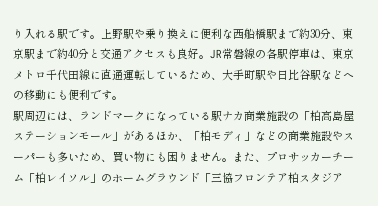り入れる駅です。上野駅や乗り換えに便利な西船橋駅まで約30分、東京駅まで約40分と交通アクセスも良好。JR常磐線の各駅停車は、東京メトロ千代田線に直通運転しているため、大手町駅や日比谷駅などへの移動にも便利です。
駅周辺には、ランドマークになっている駅ナカ商業施設の「柏高島屋ステーションモール」があるほか、「柏モディ」などの商業施設やスーパーも多いため、買い物にも困りません。また、プロサッカーチーム「柏レイソル」のホームグラウンド「三協フロンテア柏スタジア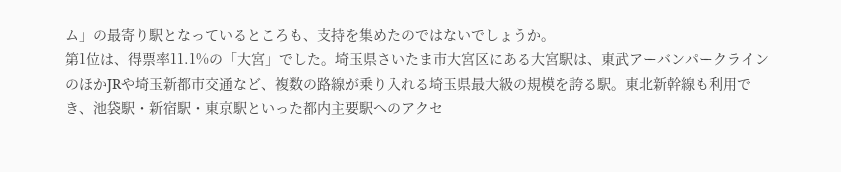ム」の最寄り駅となっているところも、支持を集めたのではないでしょうか。
第1位は、得票率11.1%の「大宮」でした。埼玉県さいたま市大宮区にある大宮駅は、東武アーバンパークラインのほかJRや埼玉新都市交通など、複数の路線が乗り入れる埼玉県最大級の規模を誇る駅。東北新幹線も利用でき、池袋駅・新宿駅・東京駅といった都内主要駅へのアクセ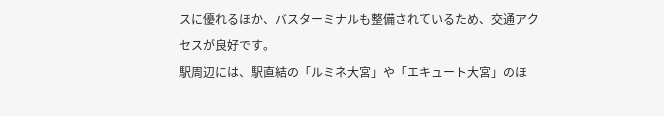スに優れるほか、バスターミナルも整備されているため、交通アクセスが良好です。
駅周辺には、駅直結の「ルミネ大宮」や「エキュート大宮」のほ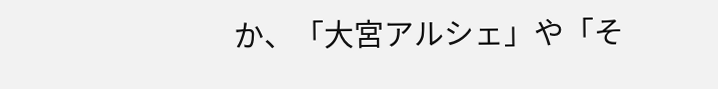か、「大宮アルシェ」や「そ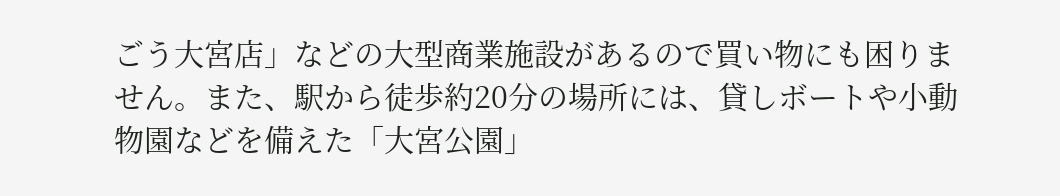ごう大宮店」などの大型商業施設があるので買い物にも困りません。また、駅から徒歩約20分の場所には、貸しボートや小動物園などを備えた「大宮公園」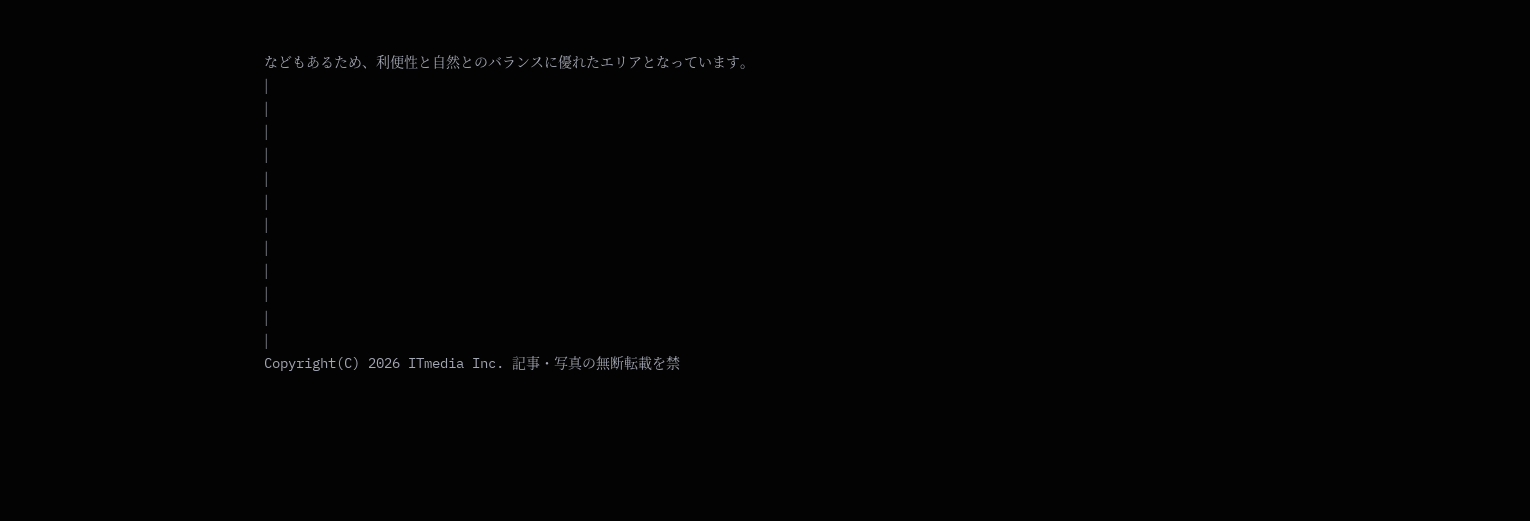などもあるため、利便性と自然とのバランスに優れたエリアとなっています。
|
|
|
|
|
|
|
|
|
|
|
|
Copyright(C) 2026 ITmedia Inc. 記事・写真の無断転載を禁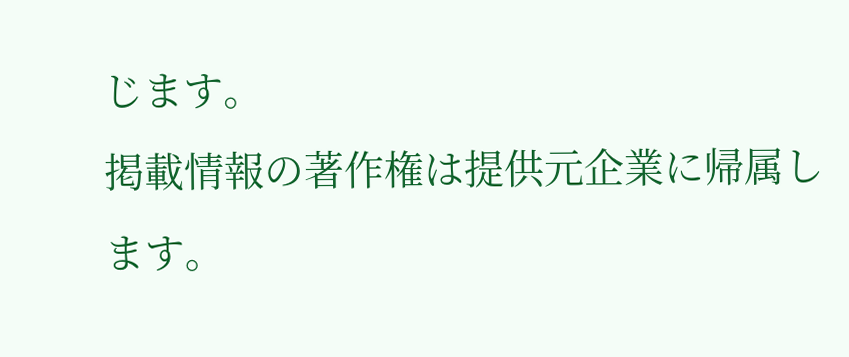じます。
掲載情報の著作権は提供元企業に帰属します。